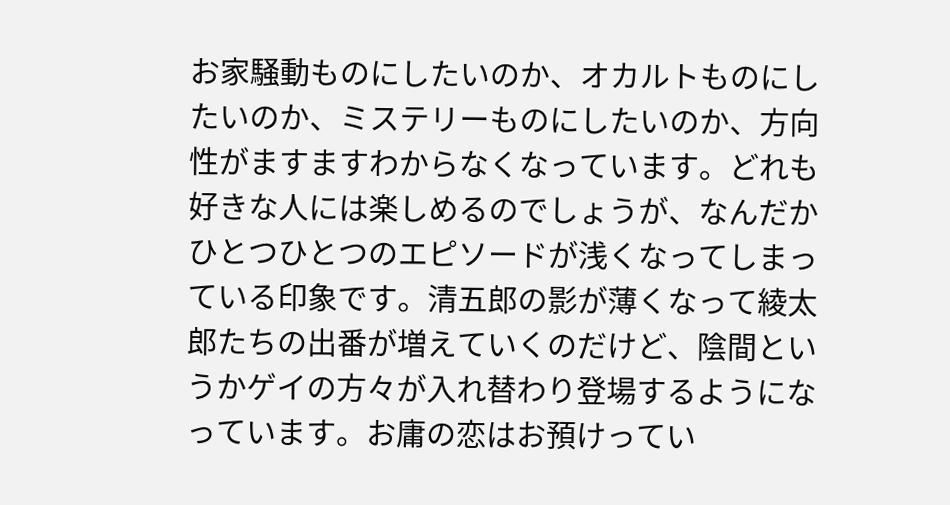お家騒動ものにしたいのか、オカルトものにしたいのか、ミステリーものにしたいのか、方向性がますますわからなくなっています。どれも好きな人には楽しめるのでしょうが、なんだかひとつひとつのエピソードが浅くなってしまっている印象です。清五郎の影が薄くなって綾太郎たちの出番が増えていくのだけど、陰間というかゲイの方々が入れ替わり登場するようになっています。お庸の恋はお預けってい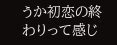うか初恋の終わりって感じ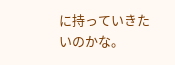に持っていきたいのかな。